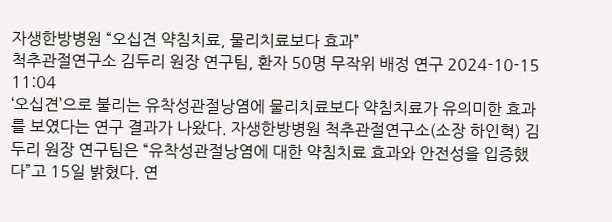자생한방병원 “오십견 약침치료, 물리치료보다 효과”
척추관절연구소 김두리 원장 연구팀, 환자 50명 무작위 배정 연구 2024-10-15 11:04
‘오십견’으로 불리는 유착성관절낭염에 물리치료보다 약침치료가 유의미한 효과를 보였다는 연구 결과가 나왔다. 자생한방병원 척추관절연구소(소장 하인혁) 김두리 원장 연구팀은 “유착성관절낭염에 대한 약침치료 효과와 안전성을 입증했다”고 15일 밝혔다. 연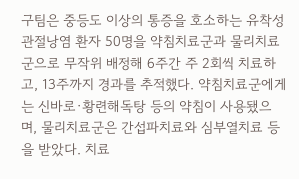구팀은 중등도 이상의 통증을 호소하는 유착성관절낭염 환자 50명을 약침치료군과 물리치료군으로 무작위 배정해 6주간 주 2회씩 치료하고, 13주까지 경과를 추적했다. 약침치료군에게는 신바로·황련해독탕 등의 약침이 사용됐으며, 물리치료군은 간섭파치료와 심부열치료 등을 받았다. 치료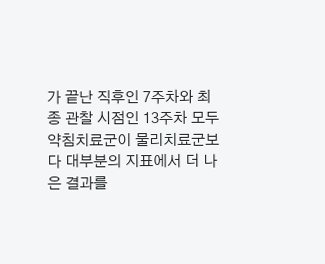가 끝난 직후인 7주차와 최종 관찰 시점인 13주차 모두 약침치료군이 물리치료군보다 대부분의 지표에서 더 나은 결과를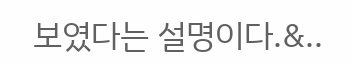보였다는 설명이다.&..